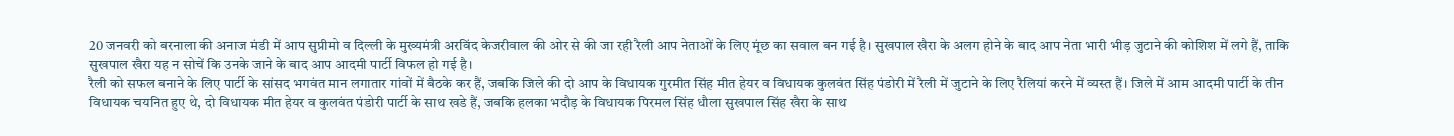20 जनवरी को बरनाला की अनाज मंडी में आप सुप्रीमो व दिल्ली के मुख्यमंत्री अरविंद केजरीवाल की ओर से की जा रही रैली आप नेताओं के लिए मूंछ का सवाल बन गई है। सुखपाल खैरा के अलग होने के बाद आप नेता भारी भीड़ जुटाने की कोशिश में लगे हैं, ताकि सुखपाल खैरा यह न सोचें कि उनके जाने के बाद आप आदमी पार्टी विफल हो गई है।
रैली को सफल बनाने के लिए पार्टी के सांसद भगवंत मान लगातार गांवों में बैठके कर हैं, जबकि जिले की दो आप के विधायक गुरमीत सिंह मीत हेयर व विधायक कुलवंत सिंह पंडोरी में रैली में जुटाने के लिए रैलियां करने में व्यस्त हैं। जिले में आम आदमी पार्टी के तीन विधायक चयनित हुए थे, दो विधायक मीत हेयर व कुलवंत पंडोरी पार्टी के साथ खडे हैं, जबकि हलका भदौड़ के विधायक पिरमल सिंह धौला सुखपाल सिंह खैरा के साथ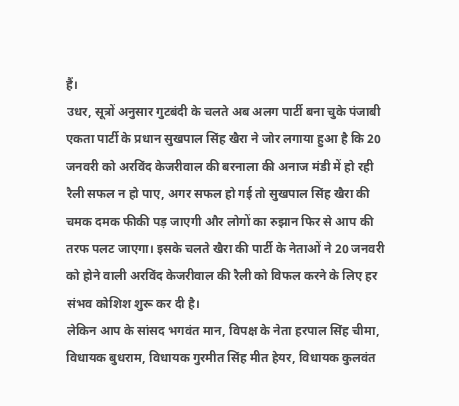हैं।
उधर, सूत्रों अनुसार गुटबंदी के चलते अब अलग पार्टी बना चुके पंजाबी एकता पार्टी के प्रधान सुखपाल सिंह खैरा ने जोर लगाया हुआ है कि 20 जनवरी को अरविंद केजरीवाल की बरनाला की अनाज मंडी में हो रही रैली सफल न हो पाए, अगर सफल हो गई तो सुखपाल सिंह खैरा की चमक दमक फीकी पड़ जाएगी और लोगों का रुझान फिर से आप की तरफ पलट जाएगा। इसके चलते खैरा की पार्टी के नेताओं ने 20 जनवरी को होने वाली अरविंद केजरीवाल की रैली को विफल करने के लिए हर संभव कोशिश शुरू कर दी है।
लेकिन आप के सांसद भगवंत मान, विपक्ष के नेता हरपाल सिंह चीमा, विधायक बुधराम, विधायक गुरमीत सिंह मीत हेयर, विधायक कुलवंत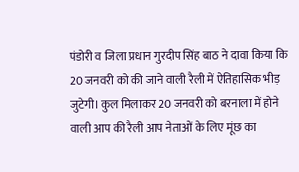पंडोरी व जिला प्रधान गुरदीप सिंह बाठ ने दावा किया कि 20 जनवरी को की जाने वाली रैली में ऐतिहासिक भीड़ जुटेगी। कुल मिलाकर 20 जनवरी को बरनाला में होने वाली आप की रैली आप नेताओं के लिए मूंछ का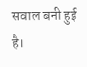सवाल बनी हुई है।